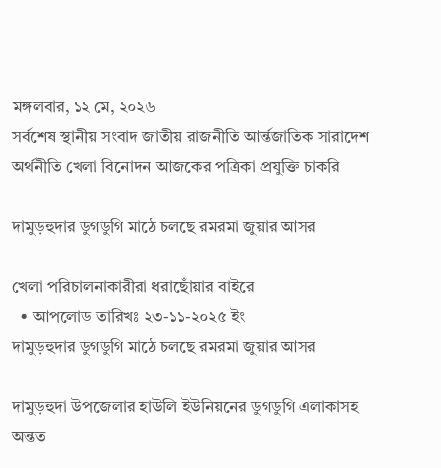মঙ্গলবার, ১২ মে, ২০২৬
সর্বশেষ স্থানীয় সংবাদ জাতীয় রাজনীতি আর্ন্তজাতিক সারাদেশ অর্থনীতি খেলা বিনোদন আজকের পত্রিকা প্রযুক্তি চাকরি

দামুড়হুদার ডুগডুগি মাঠে চলছে রমরমা জুয়ার আসর

খেলা পরিচালনাকারীরা ধরাছোঁয়ার বাইরে
  • আপলোড তারিখঃ ২৩-১১-২০২৫ ইং
দামুড়হুদার ডুগডুগি মাঠে চলছে রমরমা জুয়ার আসর

দামুড়হুদা উপজেলার হাউলি ইউনিয়নের ডুগডুগি এলাকাসহ অন্তত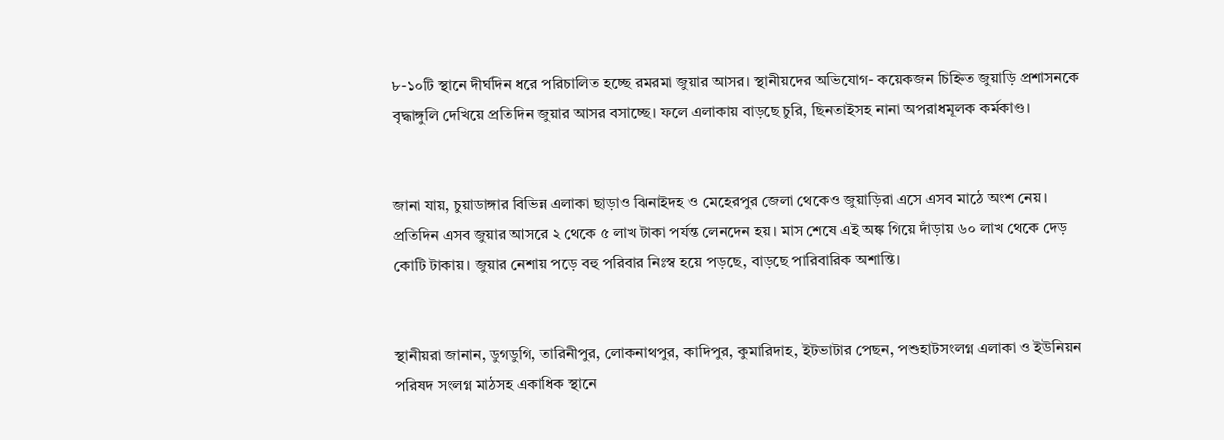৮-১০টি স্থানে দীর্ঘদিন ধরে পরিচালিত হচ্ছে রমরমা জুয়ার আসর। স্থানীয়দের অভিযোগ- কয়েকজন চিহ্নিত জুয়াড়ি প্রশাসনকে বৃদ্ধাঙ্গুলি দেখিয়ে প্রতিদিন জুয়ার আসর বসাচ্ছে। ফলে এলাকায় বাড়ছে চুরি, ছিনতাইসহ নানা অপরাধমূলক কর্মকাণ্ড।


জানা যায়, চুয়াডাঙ্গার বিভিন্ন এলাকা ছাড়াও ঝিনাইদহ ও মেহেরপুর জেলা থেকেও জুয়াড়িরা এসে এসব মাঠে অংশ নেয়। প্রতিদিন এসব জুয়ার আসরে ২ থেকে ৫ লাখ টাকা পর্যন্ত লেনদেন হয়। মাস শেষে এই অঙ্ক গিয়ে দাঁড়ায় ৬০ লাখ থেকে দেড় কোটি টাকায়। জুয়ার নেশায় পড়ে বহু পরিবার নিঃস্ব হয়ে পড়ছে, বাড়ছে পারিবারিক অশান্তি।


স্থানীয়রা জানান, ডুগডুগি, তারিনীপুর, লোকনাথপুর, কাদিপুর, কুমারিদাহ, ইটভাটার পেছন, পশুহাটসংলগ্ন এলাকা ও ইউনিয়ন পরিষদ সংলগ্ন মাঠসহ একাধিক স্থানে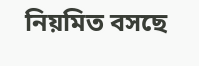নিয়মিত বসছে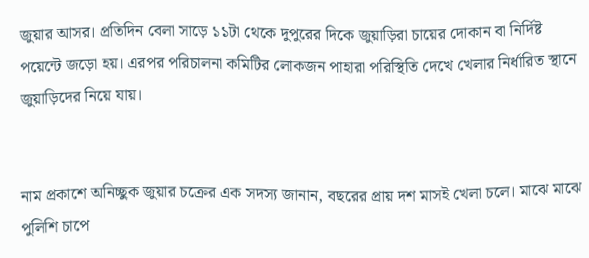জুয়ার আসর। প্রতিদিন বেলা সাড়ে ১১টা থেকে দুপুরের দিকে জুয়াড়িরা চায়ের দোকান বা নির্দিষ্ট পয়েন্টে জড়ো হয়। এরপর পরিচালনা কমিটির লোকজন পাহারা পরিস্থিতি দেখে খেলার নির্ধারিত স্থানে জুয়াড়িদের নিয়ে যায়।


নাম প্রকাশে অনিচ্ছুক জুয়ার চক্রের এক সদস্য জানান, বছরের প্রায় দশ মাসই খেলা চলে। মাঝে মাঝে পুলিশি চাপে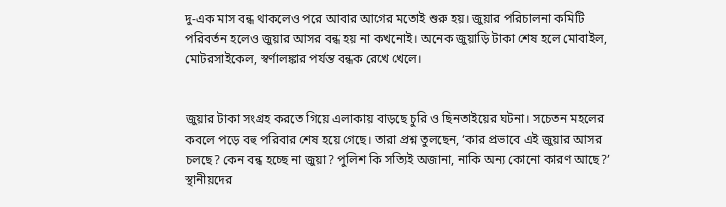দু-এক মাস বন্ধ থাকলেও পরে আবার আগের মতোই শুরু হয়। জুয়ার পরিচালনা কমিটি পরিবর্তন হলেও জুয়ার আসর বন্ধ হয় না কখনোই। অনেক জুয়াড়ি টাকা শেষ হলে মোবাইল, মোটরসাইকেল, স্বর্ণালঙ্কার পর্যন্ত বন্ধক রেখে খেলে।


জুয়ার টাকা সংগ্রহ করতে গিয়ে এলাকায় বাড়ছে চুরি ও ছিনতাইয়ের ঘটনা। সচেতন মহলের কবলে পড়ে বহু পরিবার শেষ হয়ে গেছে। তারা প্রশ্ন তুলছেন, ‘কার প্রভাবে এই জুয়ার আসর চলছে? কেন বন্ধ হচ্ছে না জুয়া? পুলিশ কি সত্যিই অজানা, নাকি অন্য কোনো কারণ আছে?’ স্থানীয়দের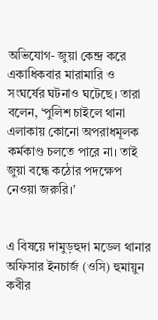অভিযোগ- জুয়া কেন্দ্র করে একাধিকবার মারামারি ও সংঘর্ষের ঘটনাও ঘটেছে। তারা বলেন, ‘পুলিশ চাইলে থানা এলাকায় কোনো অপরাধমূলক কর্মকাণ্ড চলতে পারে না। তাই জুয়া বন্ধে কঠোর পদক্ষেপ নেওয়া জরুরি।’


এ বিষয়ে দামুড়হুদা মডেল থানার অফিসার ইনচার্জ (ওসি) হুমায়ুন কবীর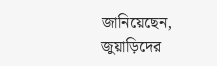জানিয়েছেন, জুয়াড়িদের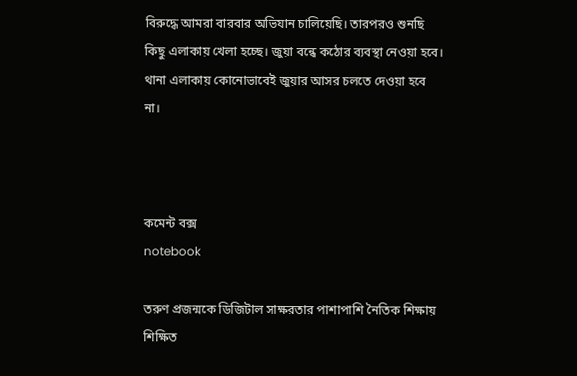বিরুদ্ধে আমরা বারবার অভিযান চালিয়েছি। তারপরও শুনছি কিছু এলাকায় খেলা হচ্ছে। জুয়া বন্ধে কঠোর ব্যবস্থা নেওয়া হবে। থানা এলাকায় কোনোভাবেই জুয়ার আসর চলতে দেওয়া হবে না।



কমেন্ট বক্স
notebook

তরুণ প্রজন্মকে ডিজিটাল সাক্ষরতার পাশাপাশি নৈতিক শিক্ষায় শিক্ষিত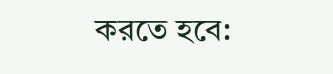করতে হবে: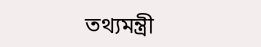তথ্যমন্ত্রী